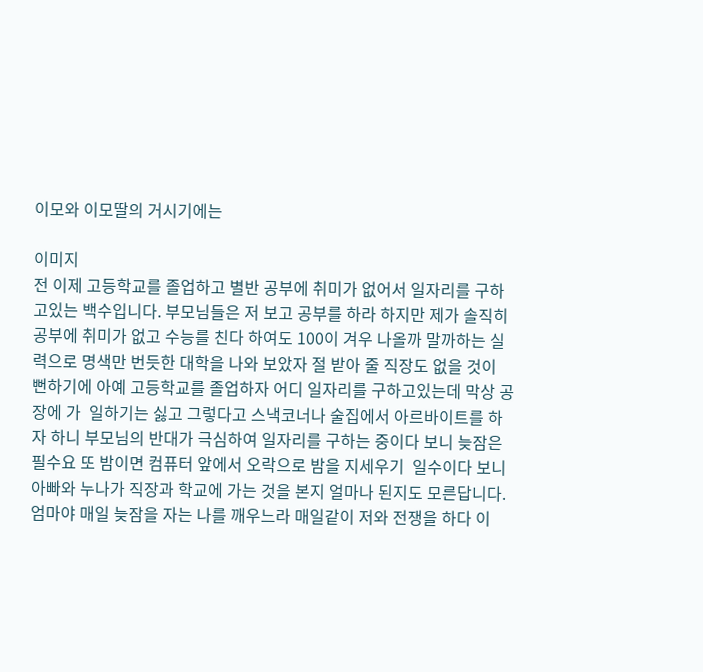이모와 이모딸의 거시기에는

이미지
전 이제 고등학교를 졸업하고 별반 공부에 취미가 없어서 일자리를 구하고있는 백수입니다. 부모님들은 저 보고 공부를 하라 하지만 제가 솔직히 공부에 취미가 없고 수능를 친다 하여도 100이 겨우 나올까 말까하는 실력으로 명색만 번듯한 대학을 나와 보았자 절 받아 줄 직장도 없을 것이 뻔하기에 아예 고등학교를 졸업하자 어디 일자리를 구하고있는데 막상 공장에 가  일하기는 싫고 그렇다고 스낵코너나 술집에서 아르바이트를 하자 하니 부모님의 반대가 극심하여 일자리를 구하는 중이다 보니 늦잠은 필수요 또 밤이면 컴퓨터 앞에서 오락으로 밤을 지세우기  일수이다 보니 아빠와 누나가 직장과 학교에 가는 것을 본지 얼마나 된지도 모른답니다. 엄마야 매일 늦잠을 자는 나를 깨우느라 매일같이 저와 전쟁을 하다 이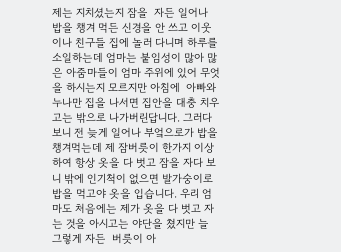제는 지치셨는지 잠을  자든 일어나 밥을 챙겨 먹든 신경을 안 쓰고 이웃이나 친구들 집에 놀러 다니며 하루를 소일하는데 엄마는 붙임성이 많아 많은 아줌마들이 엄마 주위에 있어 무엇을 하시는지 모르지만 아침에  아빠와 누나만 집을 나서면 집안을 대충 치우고는 밖으로 나가버린답니다. 그러다 보니 전 늦게 일어나 부엌으로가 밥을 챙겨먹는데 제 잠버릇이 한가지 이상하여 항상 옷을 다 벗고 잠을 자다 보니 밖에 인기척이 없으면 발가숭이로 밥을 먹고야 옷을 입습니다. 우리 엄마도 처음에는 제가 옷을 다 벗고 자는 것을 아시고는 야단을 쳤지만 늘 그렇게 자든  버릇이 아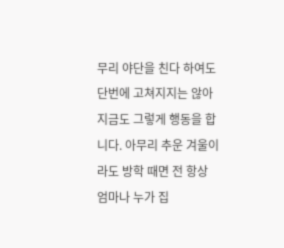무리 야단을 친다 하여도 단번에 고쳐지지는 않아 지금도 그렇게 행동을 합니다. 아무리 추운 겨울이라도 방학 때면 전 항상 엄마나 누가 집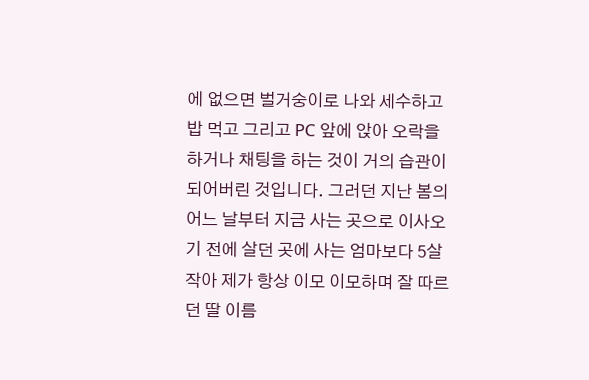에 없으면 벌거숭이로 나와 세수하고 밥 먹고 그리고 PC 앞에 앉아 오락을 하거나 채팅을 하는 것이 거의 습관이 되어버린 것입니다. 그러던 지난 봄의 어느 날부터 지금 사는 곳으로 이사오기 전에 살던 곳에 사는 엄마보다 5살  작아 제가 항상 이모 이모하며 잘 따르던 딸 이름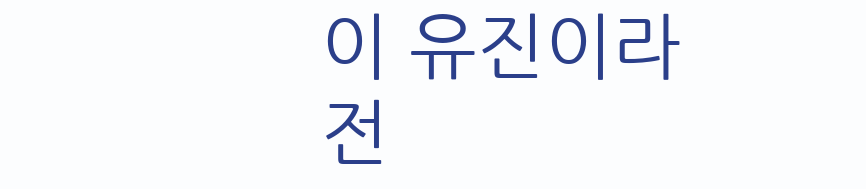이 유진이라 전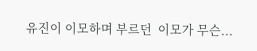유진이 이모하며 부르던  이모가 무슨...